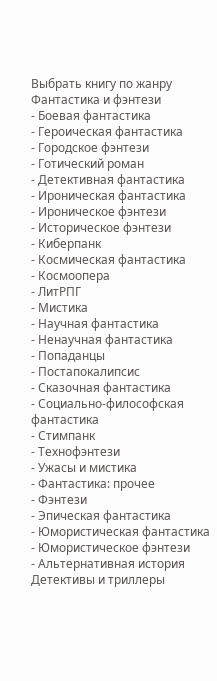Выбрать книгу по жанру
Фантастика и фэнтези
- Боевая фантастика
- Героическая фантастика
- Городское фэнтези
- Готический роман
- Детективная фантастика
- Ироническая фантастика
- Ироническое фэнтези
- Историческое фэнтези
- Киберпанк
- Космическая фантастика
- Космоопера
- ЛитРПГ
- Мистика
- Научная фантастика
- Ненаучная фантастика
- Попаданцы
- Постапокалипсис
- Сказочная фантастика
- Социально-философская фантастика
- Стимпанк
- Технофэнтези
- Ужасы и мистика
- Фантастика: прочее
- Фэнтези
- Эпическая фантастика
- Юмористическая фантастика
- Юмористическое фэнтези
- Альтернативная история
Детективы и триллеры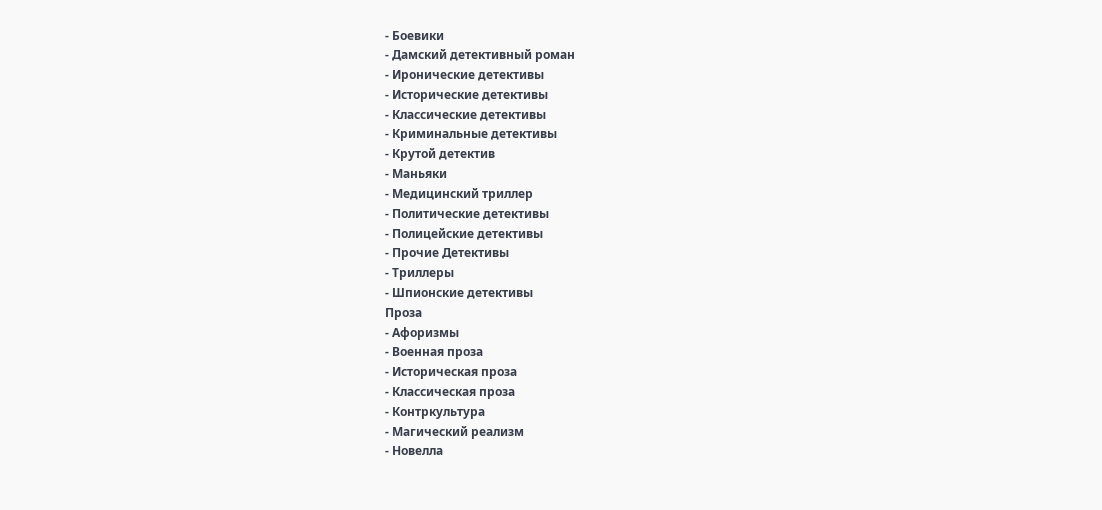- Боевики
- Дамский детективный роман
- Иронические детективы
- Исторические детективы
- Классические детективы
- Криминальные детективы
- Крутой детектив
- Маньяки
- Медицинский триллер
- Политические детективы
- Полицейские детективы
- Прочие Детективы
- Триллеры
- Шпионские детективы
Проза
- Афоризмы
- Военная проза
- Историческая проза
- Классическая проза
- Контркультура
- Магический реализм
- Новелла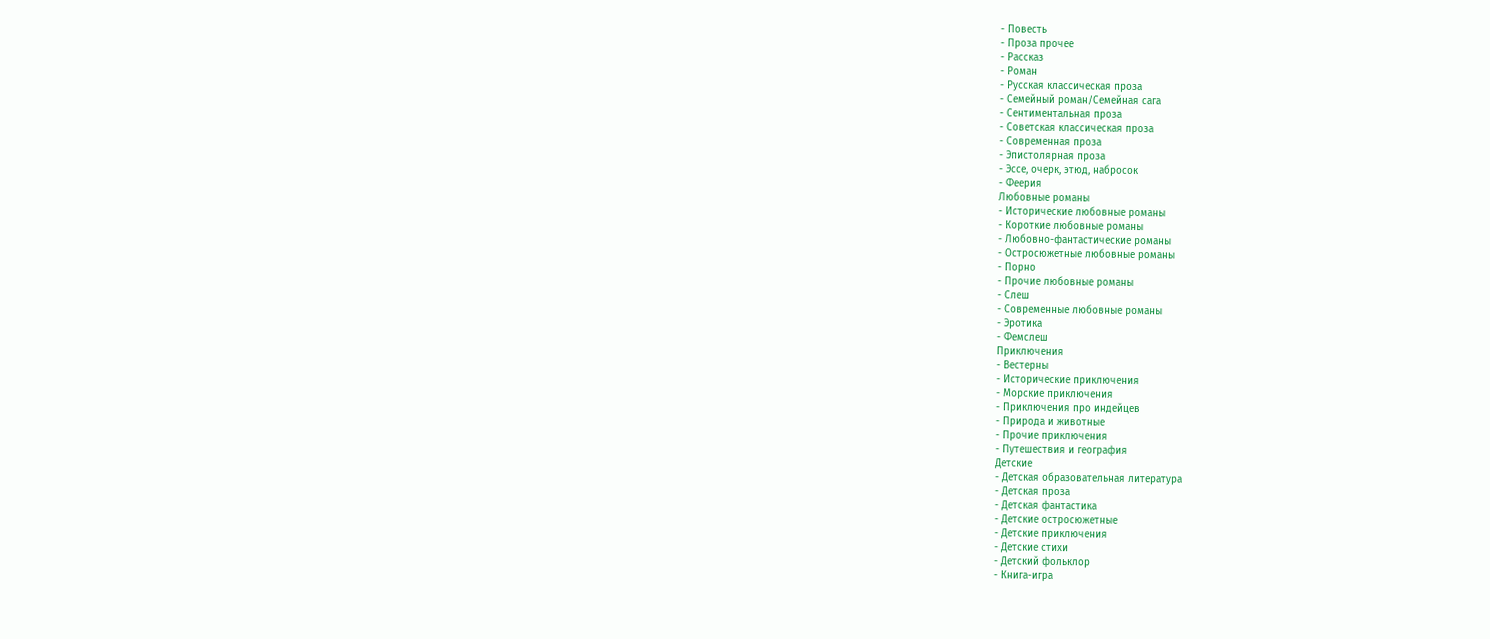- Повесть
- Проза прочее
- Рассказ
- Роман
- Русская классическая проза
- Семейный роман/Семейная сага
- Сентиментальная проза
- Советская классическая проза
- Современная проза
- Эпистолярная проза
- Эссе, очерк, этюд, набросок
- Феерия
Любовные романы
- Исторические любовные романы
- Короткие любовные романы
- Любовно-фантастические романы
- Остросюжетные любовные романы
- Порно
- Прочие любовные романы
- Слеш
- Современные любовные романы
- Эротика
- Фемслеш
Приключения
- Вестерны
- Исторические приключения
- Морские приключения
- Приключения про индейцев
- Природа и животные
- Прочие приключения
- Путешествия и география
Детские
- Детская образовательная литература
- Детская проза
- Детская фантастика
- Детские остросюжетные
- Детские приключения
- Детские стихи
- Детский фольклор
- Книга-игра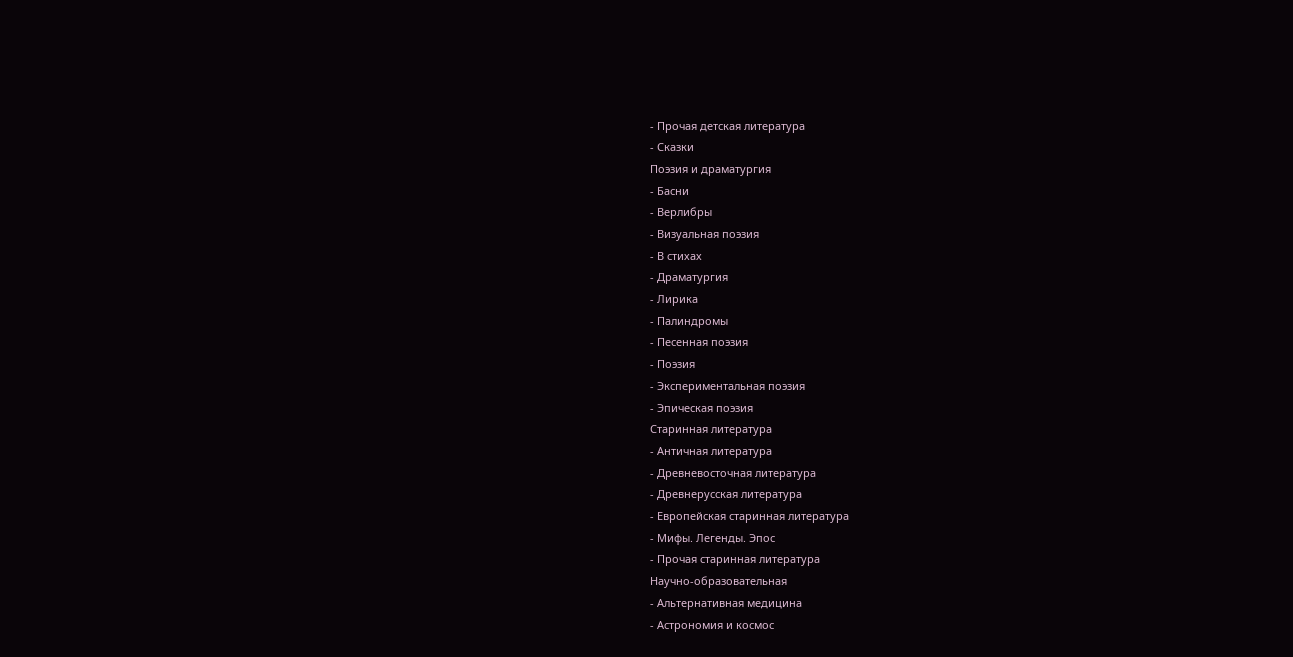- Прочая детская литература
- Сказки
Поэзия и драматургия
- Басни
- Верлибры
- Визуальная поэзия
- В стихах
- Драматургия
- Лирика
- Палиндромы
- Песенная поэзия
- Поэзия
- Экспериментальная поэзия
- Эпическая поэзия
Старинная литература
- Античная литература
- Древневосточная литература
- Древнерусская литература
- Европейская старинная литература
- Мифы. Легенды. Эпос
- Прочая старинная литература
Научно-образовательная
- Альтернативная медицина
- Астрономия и космос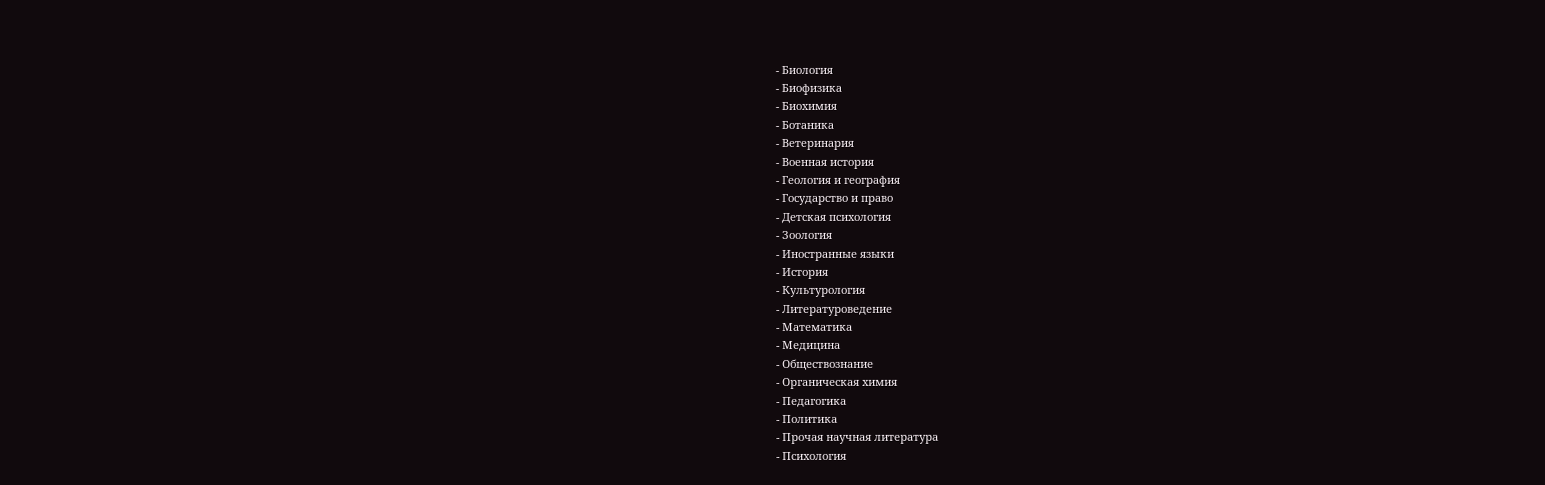- Биология
- Биофизика
- Биохимия
- Ботаника
- Ветеринария
- Военная история
- Геология и география
- Государство и право
- Детская психология
- Зоология
- Иностранные языки
- История
- Культурология
- Литературоведение
- Математика
- Медицина
- Обществознание
- Органическая химия
- Педагогика
- Политика
- Прочая научная литература
- Психология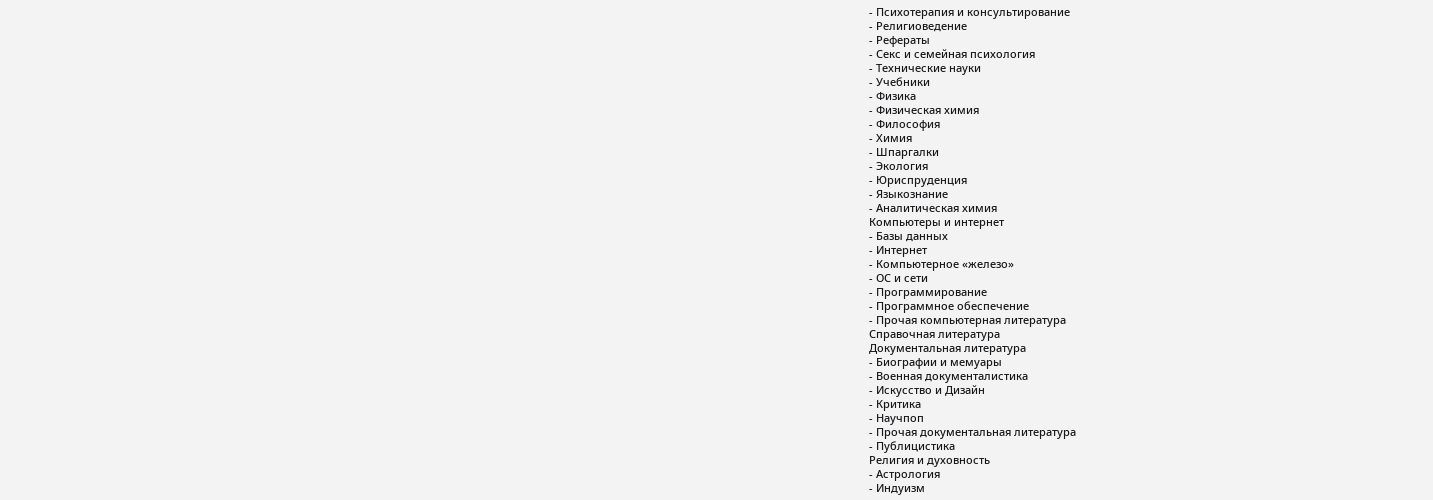- Психотерапия и консультирование
- Религиоведение
- Рефераты
- Секс и семейная психология
- Технические науки
- Учебники
- Физика
- Физическая химия
- Философия
- Химия
- Шпаргалки
- Экология
- Юриспруденция
- Языкознание
- Аналитическая химия
Компьютеры и интернет
- Базы данных
- Интернет
- Компьютерное «железо»
- ОС и сети
- Программирование
- Программное обеспечение
- Прочая компьютерная литература
Справочная литература
Документальная литература
- Биографии и мемуары
- Военная документалистика
- Искусство и Дизайн
- Критика
- Научпоп
- Прочая документальная литература
- Публицистика
Религия и духовность
- Астрология
- Индуизм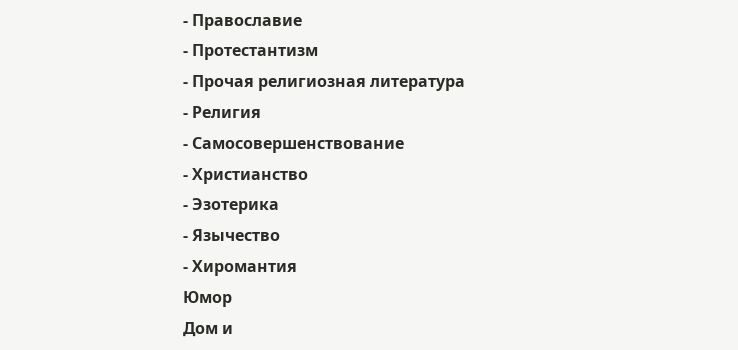- Православие
- Протестантизм
- Прочая религиозная литература
- Религия
- Самосовершенствование
- Христианство
- Эзотерика
- Язычество
- Хиромантия
Юмор
Дом и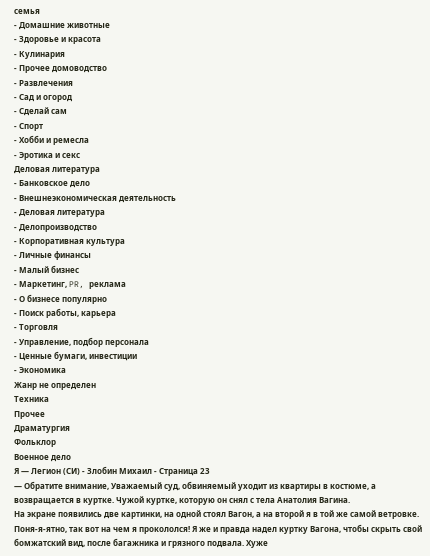семья
- Домашние животные
- Здоровье и красота
- Кулинария
- Прочее домоводство
- Развлечения
- Сад и огород
- Сделай сам
- Спорт
- Хобби и ремесла
- Эротика и секс
Деловая литература
- Банковское дело
- Внешнеэкономическая деятельность
- Деловая литература
- Делопроизводство
- Корпоративная культура
- Личные финансы
- Малый бизнес
- Маркетинг, PR, реклама
- О бизнесе популярно
- Поиск работы, карьера
- Торговля
- Управление, подбор персонала
- Ценные бумаги, инвестиции
- Экономика
Жанр не определен
Техника
Прочее
Драматургия
Фольклор
Военное дело
Я — Легион (СИ) - Злобин Михаил - Страница 23
— Обратите внимание, Уважаемый суд, обвиняемый уходит из квартиры в костюме, а возвращается в куртке. Чужой куртке, которую он снял с тела Анатолия Вагина.
На экране появились две картинки, на одной стоял Вагон, а на второй я в той же самой ветровке.
Поня-я-ятно, так вот на чем я прокололся! Я же и правда надел куртку Вагона, чтобы скрыть свой бомжатский вид, после багажника и грязного подвала. Хуже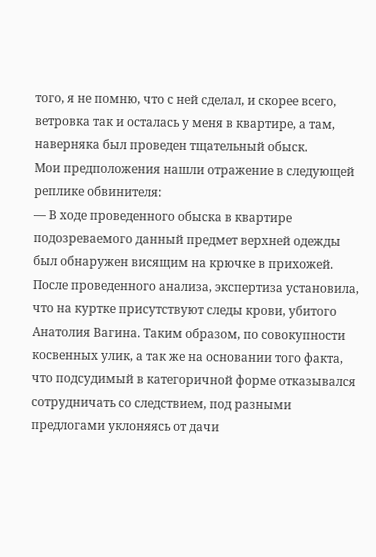того, я не помню, что с ней сделал, и скорее всего, ветровка так и осталась у меня в квартире, а там, наверняка был проведен тщательный обыск.
Мои предположения нашли отражение в следующей реплике обвинителя:
— В ходе проведенного обыска в квартире подозреваемого данный предмет верхней одежды был обнаружен висящим на крючке в прихожей. После проведенного анализа, экспертиза установила, что на куртке присутствуют следы крови, убитого Анатолия Вагина. Таким образом, по совокупности косвенных улик, а так же на основании того факта, что подсудимый в категоричной форме отказывался сотрудничать со следствием, под разными предлогами уклоняясь от дачи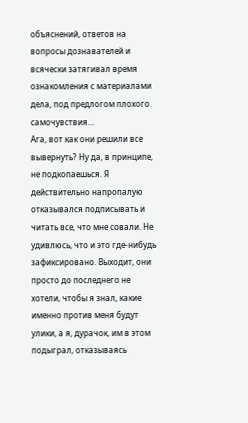объяснений, ответов на вопросы дознавателей и всячески затягивал время ознакомления с материалами дела, под предлогом плохого самочувствия…
Ага, вот как они решили все вывернуть? Ну да, в принципе, не подкопаешься. Я действительно напропалую отказывался подписывать и читать все, что мне совали. Не удивлюсь, что и это где-нибудь зафиксировано. Выходит, они просто до последнего не хотели, чтобы я знал, какие именно против меня будут улики, а я, дурачок, им в этом подыграл, отказываясь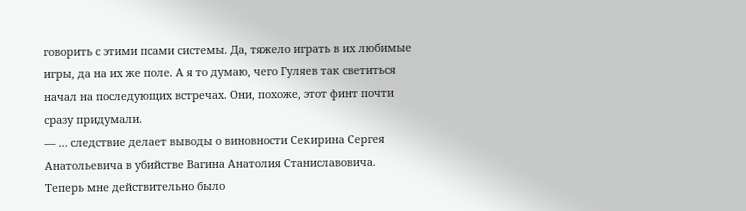говорить с этими псами системы. Да, тяжело играть в их любимые игры, да на их же поле. А я то думаю, чего Гуляев так светиться начал на последующих встречах. Они, похоже, этот финт почти сразу придумали.
— … следствие делает выводы о виновности Секирина Сергея Анатольевича в убийстве Вагина Анатолия Станиславовича.
Теперь мне действительно было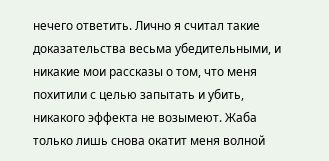нечего ответить. Лично я считал такие доказательства весьма убедительными, и никакие мои рассказы о том, что меня похитили с целью запытать и убить, никакого эффекта не возымеют. Жаба только лишь снова окатит меня волной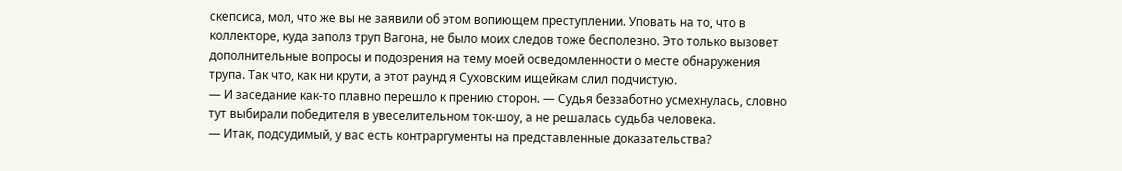скепсиса, мол, что же вы не заявили об этом вопиющем преступлении. Уповать на то, что в коллекторе, куда заполз труп Вагона, не было моих следов тоже бесполезно. Это только вызовет дополнительные вопросы и подозрения на тему моей осведомленности о месте обнаружения трупа. Так что, как ни крути, а этот раунд я Суховским ищейкам слил подчистую.
— И заседание как-то плавно перешло к прению сторон. — Судья беззаботно усмехнулась, словно тут выбирали победителя в увеселительном ток-шоу, а не решалась судьба человека.
— Итак, подсудимый, у вас есть контраргументы на представленные доказательства?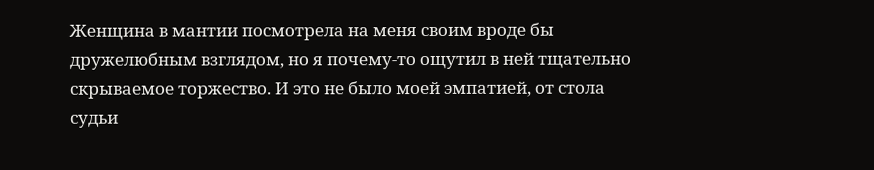Женщина в мантии посмотрела на меня своим вроде бы дружелюбным взглядом, но я почему-то ощутил в ней тщательно скрываемое торжество. И это не было моей эмпатией, от стола судьи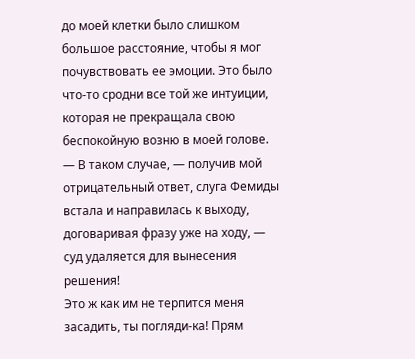до моей клетки было слишком большое расстояние, чтобы я мог почувствовать ее эмоции. Это было что-то сродни все той же интуиции, которая не прекращала свою беспокойную возню в моей голове.
— В таком случае, — получив мой отрицательный ответ, слуга Фемиды встала и направилась к выходу, договаривая фразу уже на ходу, — суд удаляется для вынесения решения!
Это ж как им не терпится меня засадить, ты погляди-ка! Прям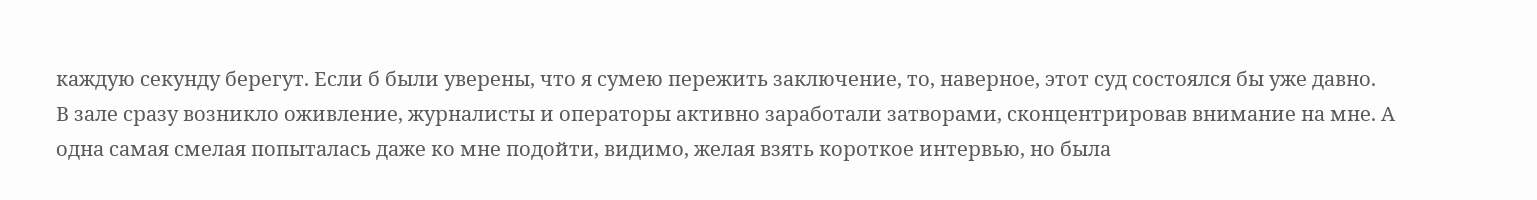каждую секунду берегут. Если б были уверены, что я сумею пережить заключение, то, наверное, этот суд состоялся бы уже давно.
В зале сразу возникло оживление, журналисты и операторы активно заработали затворами, сконцентрировав внимание на мне. А одна самая смелая попыталась даже ко мне подойти, видимо, желая взять короткое интервью, но была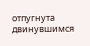отпугнута двинувшимся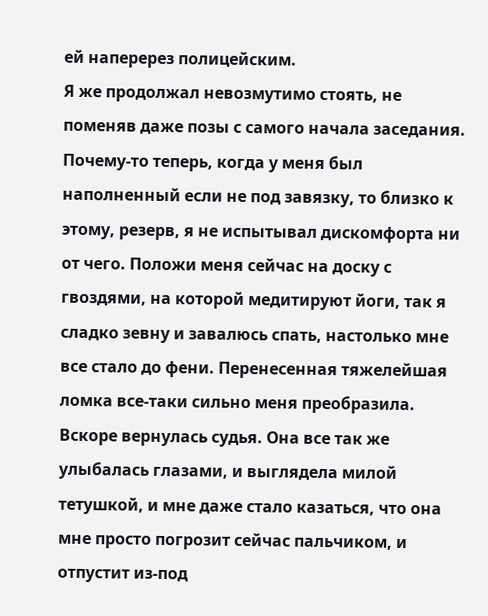ей наперерез полицейским.
Я же продолжал невозмутимо стоять, не поменяв даже позы с самого начала заседания. Почему-то теперь, когда у меня был наполненный если не под завязку, то близко к этому, резерв, я не испытывал дискомфорта ни от чего. Положи меня сейчас на доску с гвоздями, на которой медитируют йоги, так я сладко зевну и завалюсь спать, настолько мне все стало до фени. Перенесенная тяжелейшая ломка все-таки сильно меня преобразила.
Вскоре вернулась судья. Она все так же улыбалась глазами, и выглядела милой тетушкой, и мне даже стало казаться, что она мне просто погрозит сейчас пальчиком, и отпустит из-под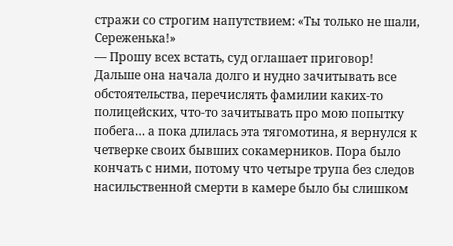стражи со строгим напутствием: «Ты только не шали, Сереженька!»
— Прошу всех встать, суд оглашает приговор!
Дальше она начала долго и нудно зачитывать все обстоятельства, перечислять фамилии каких-то полицейских, что-то зачитывать про мою попытку побега… а пока длилась эта тягомотина, я вернулся к четверке своих бывших сокамерников. Пора было кончать с ними, потому что четыре трупа без следов насильственной смерти в камере было бы слишком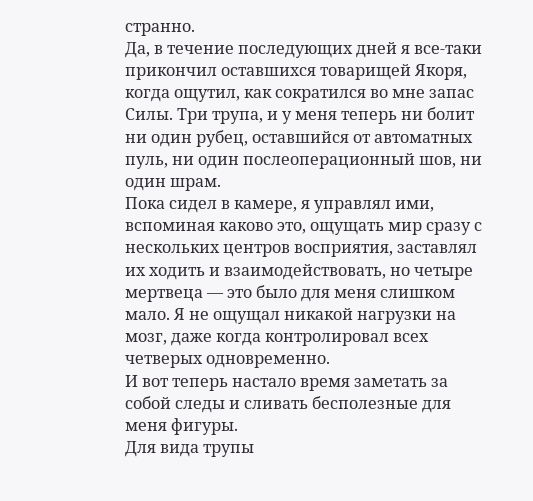странно.
Да, в течение последующих дней я все-таки прикончил оставшихся товарищей Якоря, когда ощутил, как сократился во мне запас Силы. Три трупа, и у меня теперь ни болит ни один рубец, оставшийся от автоматных пуль, ни один послеоперационный шов, ни один шрам.
Пока сидел в камере, я управлял ими, вспоминая каково это, ощущать мир сразу с нескольких центров восприятия, заставлял их ходить и взаимодействовать, но четыре мертвеца — это было для меня слишком мало. Я не ощущал никакой нагрузки на мозг, даже когда контролировал всех четверых одновременно.
И вот теперь настало время заметать за собой следы и сливать бесполезные для меня фигуры.
Для вида трупы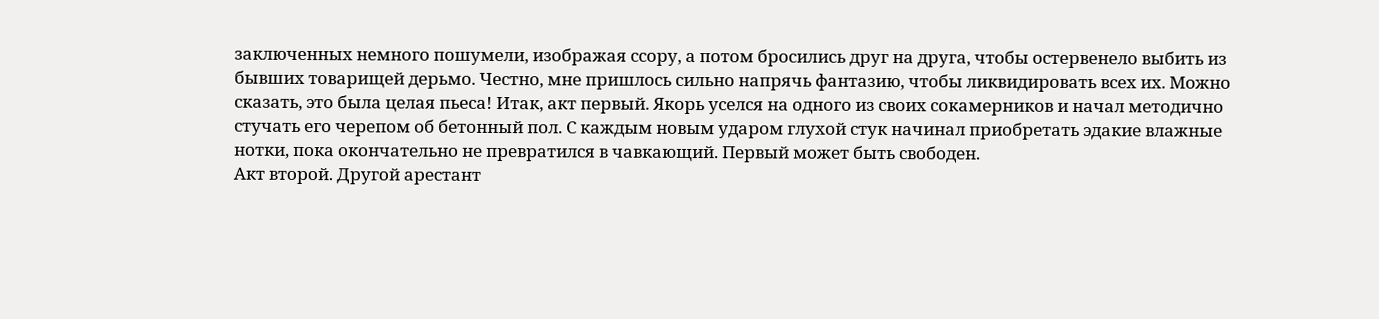заключенных немного пошумели, изображая ссору, а потом бросились друг на друга, чтобы остервенело выбить из бывших товарищей дерьмо. Честно, мне пришлось сильно напрячь фантазию, чтобы ликвидировать всех их. Можно сказать, это была целая пьеса! Итак, акт первый. Якорь уселся на одного из своих сокамерников и начал методично стучать его черепом об бетонный пол. С каждым новым ударом глухой стук начинал приобретать эдакие влажные нотки, пока окончательно не превратился в чавкающий. Первый может быть свободен.
Акт второй. Другой арестант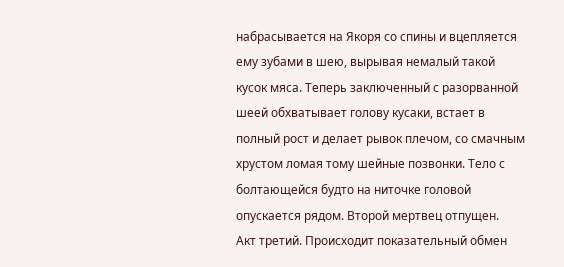набрасывается на Якоря со спины и вцепляется ему зубами в шею, вырывая немалый такой кусок мяса. Теперь заключенный с разорванной шеей обхватывает голову кусаки, встает в полный рост и делает рывок плечом, со смачным хрустом ломая тому шейные позвонки. Тело с болтающейся будто на ниточке головой опускается рядом. Второй мертвец отпущен.
Акт третий. Происходит показательный обмен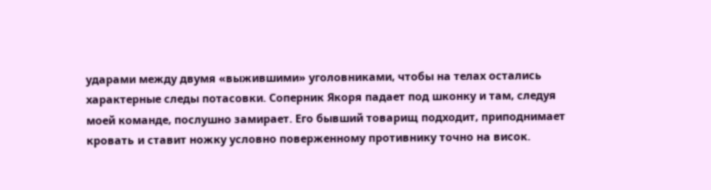ударами между двумя «выжившими» уголовниками, чтобы на телах остались характерные следы потасовки. Соперник Якоря падает под шконку и там, следуя моей команде, послушно замирает. Его бывший товарищ подходит, приподнимает кровать и ставит ножку условно поверженному противнику точно на висок.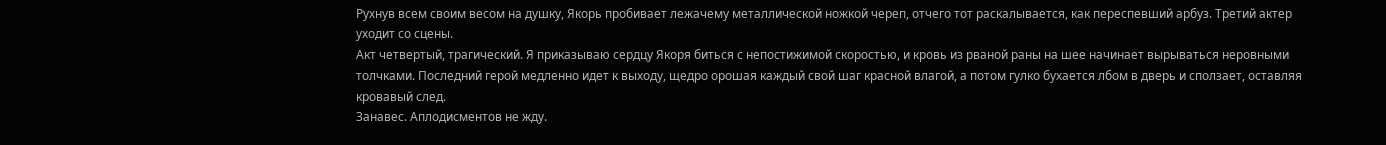Рухнув всем своим весом на душку, Якорь пробивает лежачему металлической ножкой череп, отчего тот раскалывается, как переспевший арбуз. Третий актер уходит со сцены.
Акт четвертый, трагический. Я приказываю сердцу Якоря биться с непостижимой скоростью, и кровь из рваной раны на шее начинает вырываться неровными толчками. Последний герой медленно идет к выходу, щедро орошая каждый свой шаг красной влагой, а потом гулко бухается лбом в дверь и сползает, оставляя кровавый след.
Занавес. Аплодисментов не жду.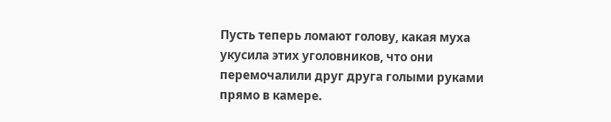Пусть теперь ломают голову, какая муха укусила этих уголовников, что они перемочалили друг друга голыми руками прямо в камере.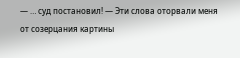— … суд постановил! — Эти слова оторвали меня от созерцания картины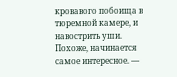кровавого побоища в тюремной камере, и навострить уши. Похоже, начинается самое интересное. —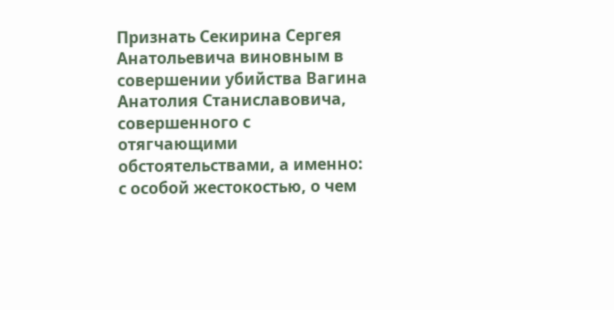Признать Секирина Сергея Анатольевича виновным в совершении убийства Вагина Анатолия Станиславовича, совершенного с отягчающими обстоятельствами, а именно: с особой жестокостью, о чем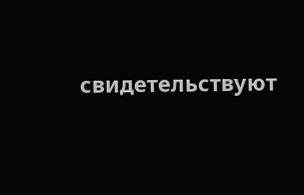свидетельствуют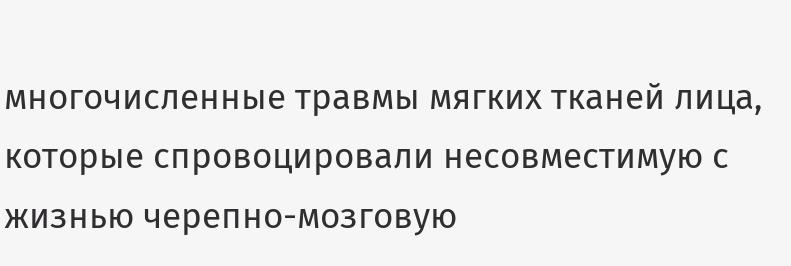многочисленные травмы мягких тканей лица, которые спровоцировали несовместимую с жизнью черепно-мозговую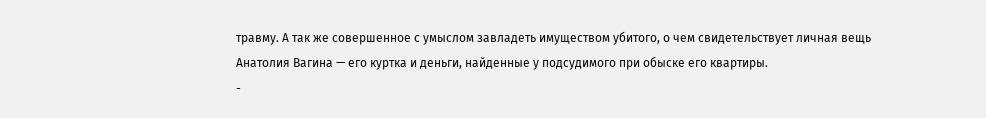травму. А так же совершенное с умыслом завладеть имуществом убитого, о чем свидетельствует личная вещь Анатолия Вагина — его куртка и деньги, найденные у подсудимого при обыске его квартиры.
-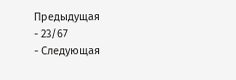Предыдущая
- 23/67
- Следующая